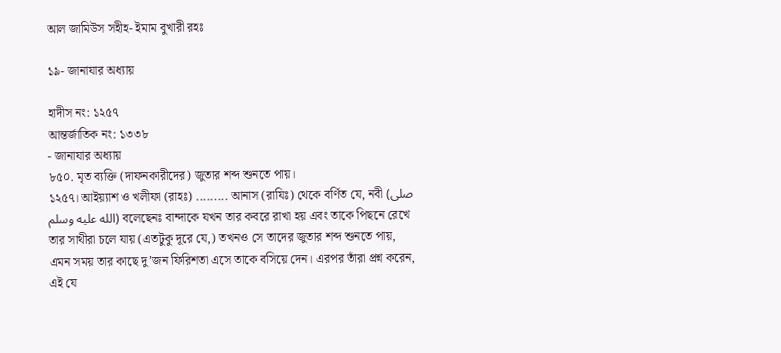আল জামিউস সহীহ- ইমাম বুখারী রহঃ

১৯- জানাযার অধ্যায়

হাদীস নং: ১২৫৭
আন্তর্জাতিক নং: ১৩৩৮
- জানাযার অধ্যায়
৮৫০. মৃত ব্যক্তি (দাফনকারীদের) জুতার শব্দ শুনতে পায়।
১২৫৭। আইয়্যাশ ও খলীফা (রাহঃ) ......... আনাস (রাযিঃ) থেকে বর্ণিত যে, নবী (صلى الله عليه وسلم) বলেছেনঃ বান্দাকে যখন তার কবরে রাখা হয় এবং তাকে পিছনে রেখে তার সাথীরা চলে যায় (এতটুকু দূরে যে,) তখনও সে তাদের জুতার শব্দ শুনতে পায়, এমন সময় তার কাছে দু’জন ফিরিশতা এসে তাকে বসিয়ে দেন। এরপর তাঁরা প্রশ্ন করেন, এই যে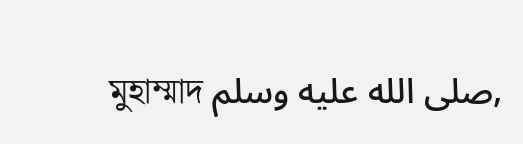মুহাম্মাদ صلى الله عليه وسلم,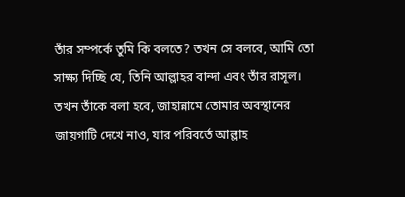তাঁর সম্পর্কে তুমি কি বলতে? তখন সে বলবে, আমি তো সাক্ষ্য দিচ্ছি যে, তিনি আল্লাহর বান্দা এবং তাঁর রাসূল। তখন তাঁকে বলা হবে, জাহান্নামে তোমার অবস্থানের জায়গাটি দেখে নাও, যার পরিবর্তে আল্লাহ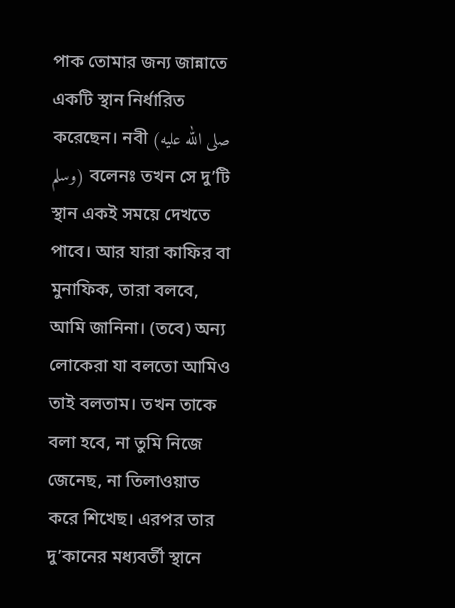পাক তোমার জন্য জান্নাতে একটি স্থান নির্ধারিত করেছেন। নবী (صلى الله عليه وسلم) বলেনঃ তখন সে দু’টি স্থান একই সময়ে দেখতে পাবে। আর যারা কাফির বা মুনাফিক, তারা বলবে, আমি জানিনা। (তবে) অন্য লোকেরা যা বলতো আমিও তাই বলতাম। তখন তাকে বলা হবে, না তুমি নিজে জেনেছ, না তিলাওয়াত করে শিখেছ। এরপর তার দু’কানের মধ্যবর্তী স্থানে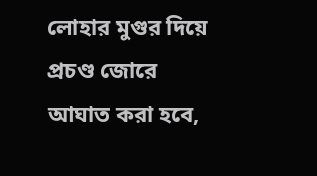লোহার মুগুর দিয়ে প্রচণ্ড জোরে আঘাত করা হবে,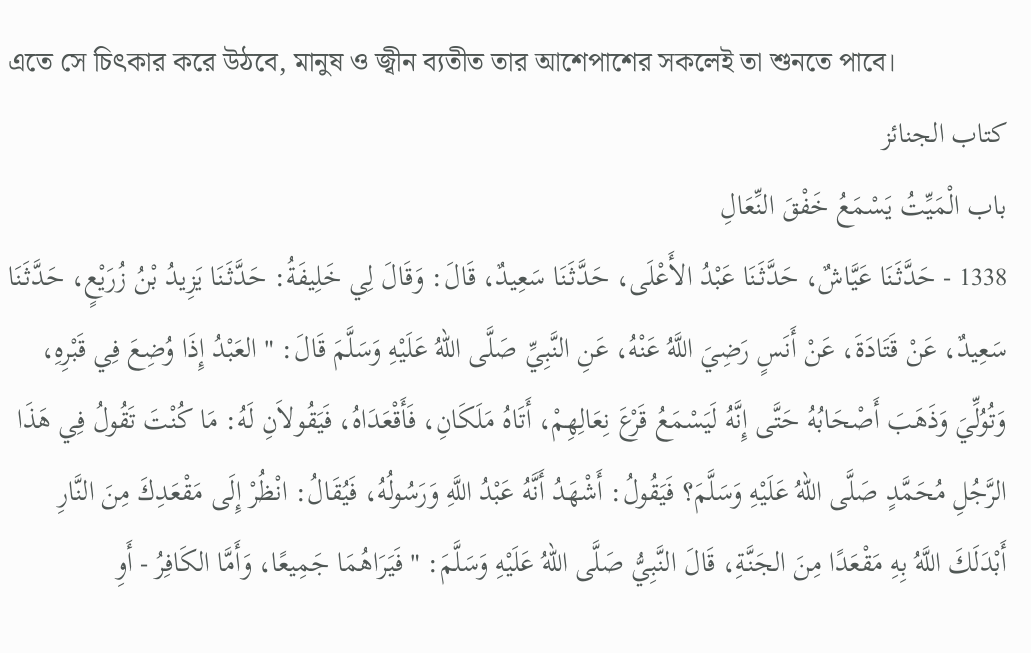এতে সে চিৎকার করে উঠবে, মানুষ ও জ্বীন ব্যতীত তার আশেপাশের সকলেই তা শুনতে পাবে।
كتاب الجنائز
باب الْمَيِّتُ يَسْمَعُ خَفْقَ النِّعَالِ
1338 - حَدَّثَنَا عَيَّاشٌ، حَدَّثَنَا عَبْدُ الأَعْلَى، حَدَّثَنَا سَعِيدٌ، قَالَ: وَقَالَ لِي خَلِيفَةُ: حَدَّثَنَا يَزِيدُ بْنُ زُرَيْعٍ، حَدَّثَنَا سَعِيدٌ، عَنْ قَتَادَةَ، عَنْ أَنَسٍ رَضِيَ اللَّهُ عَنْهُ، عَنِ النَّبِيِّ صَلَّى اللهُ عَلَيْهِ وَسَلَّمَ قَالَ: " العَبْدُ إِذَا وُضِعَ فِي قَبْرِهِ، وَتُوُلِّيَ وَذَهَبَ أَصْحَابُهُ حَتَّى إِنَّهُ لَيَسْمَعُ قَرْعَ نِعَالِهِمْ، أَتَاهُ مَلَكَانِ، فَأَقْعَدَاهُ، فَيَقُولاَنِ لَهُ: مَا كُنْتَ تَقُولُ فِي هَذَا الرَّجُلِ مُحَمَّدٍ صَلَّى اللهُ عَلَيْهِ وَسَلَّمَ؟ فَيَقُولُ: أَشْهَدُ أَنَّهُ عَبْدُ اللَّهِ وَرَسُولُهُ، فَيُقَالُ: انْظُرْ إِلَى مَقْعَدِكَ مِنَ النَّارِ أَبْدَلَكَ اللَّهُ بِهِ مَقْعَدًا مِنَ الجَنَّةِ، قَالَ النَّبِيُّ صَلَّى اللهُ عَلَيْهِ وَسَلَّمَ: " فَيَرَاهُمَا جَمِيعًا، وَأَمَّا الكَافِرُ - أَوِ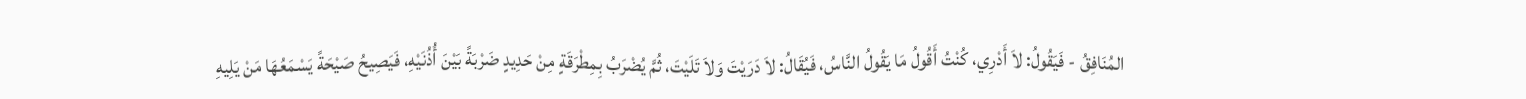المُنَافِقُ - فَيَقُولُ: لاَ أَدْرِي، كُنْتُ أَقُولُ مَا يَقُولُ النَّاسُ، فَيُقَالُ: لاَ دَرَيْتَ وَلاَ تَلَيْتَ، ثُمَّ يُضْرَبُ بِمِطْرَقَةٍ مِنْ حَدِيدٍ ضَرْبَةً بَيْنَ أُذُنَيْهِ، فَيَصِيحُ صَيْحَةً يَسْمَعُهَا مَنْ يَلِيهِ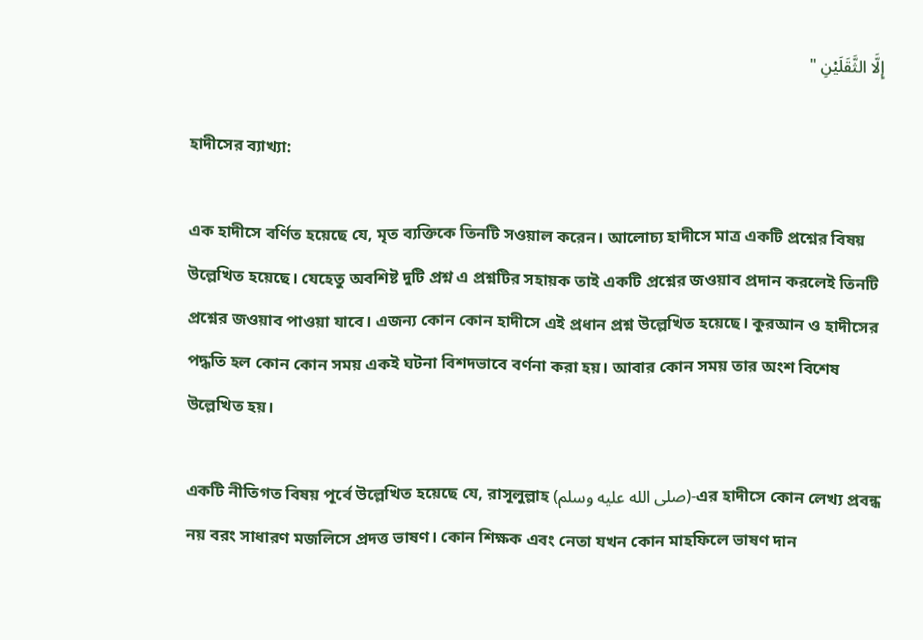إِلَّا الثَّقَلَيْنِ "

হাদীসের ব্যাখ্যা:

এক হাদীসে বর্ণিত হয়েছে যে, মৃত ব্যক্তিকে তিনটি সওয়াল করেন। আলোচ্য হাদীসে মাত্র একটি প্রশ্নের বিষয় উল্লেখিত হয়েছে। যেহেতু অবশিষ্ট দুটি প্রশ্ন এ প্রশ্নটির সহায়ক তাই একটি প্রশ্নের জওয়াব প্রদান করলেই তিনটি প্রশ্নের জওয়াব পাওয়া যাবে। এজন্য কোন কোন হাদীসে এই প্রধান প্রশ্ন উল্লেখিত হয়েছে। কুরআন ও হাদীসের পদ্ধতি হল কোন কোন সময় একই ঘটনা বিশদভাবে বর্ণনা করা হয়। আবার কোন সময় তার অংশ বিশেষ উল্লেখিত হয়।

একটি নীতিগত বিষয় পূর্বে উল্লেখিত হয়েছে যে, রাসূলুল্লাহ (صلى الله عليه وسلم)-এর হাদীসে কোন লেখ্য প্রবন্ধ নয় বরং সাধারণ মজলিসে প্রদত্ত ভাষণ। কোন শিক্ষক এবং নেতা যখন কোন মাহফিলে ভাষণ দান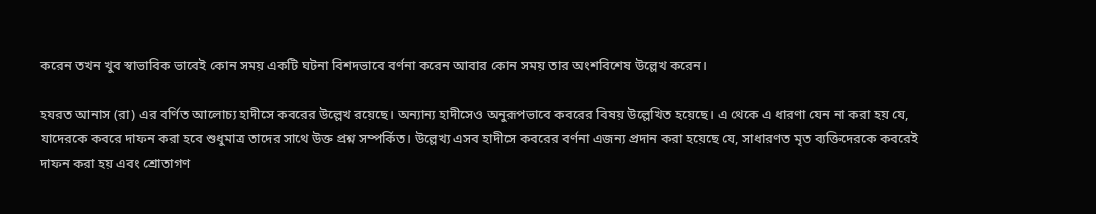করেন তখন খুব স্বাভাবিক ভাবেই কোন সময় একটি ঘটনা বিশদভাবে বর্ণনা করেন আবার কোন সময় তার অংশবিশেষ উল্লেখ করেন।

হযরত আনাস (রা) এর বর্ণিত আলোচ্য হাদীসে কবরের উল্লেখ রয়েছে। অন্যান্য হাদীসেও অনুরূপভাবে কবরের বিষয় উল্লেখিত হয়েছে। এ থেকে এ ধারণা যেন না করা হয় যে, যাদেরকে কবরে দাফন করা হবে শুধুমাত্র তাদের সাথে উক্ত প্রশ্ন সম্পর্কিত। উল্লেখ্য এসব হাদীসে কবরের বর্ণনা এজন্য প্রদান করা হয়েছে যে, সাধারণত মৃত ব্যক্তিদেরকে কবরেই দাফন করা হয় এবং শ্রোতাগণ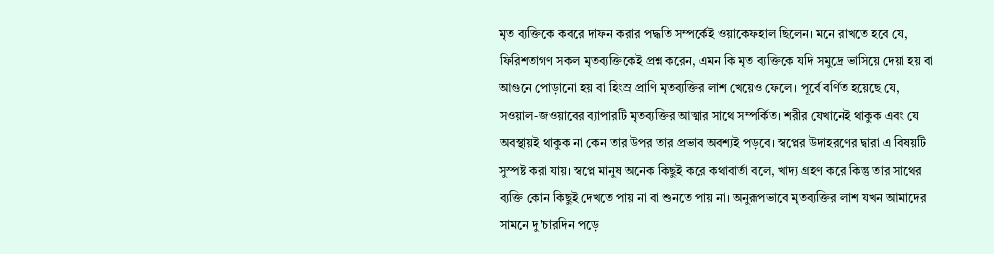মৃত ব্যক্তিকে কবরে দাফন করার পদ্ধতি সম্পর্কেই ওয়াকেফহাল ছিলেন। মনে রাখতে হবে যে, ফিরিশতাগণ সকল মৃতব্যক্তিকেই প্রশ্ন করেন, এমন কি মৃত ব্যক্তিকে যদি সমুদ্রে ভাসিয়ে দেয়া হয় বা আগুনে পোড়ানো হয় বা হিংস্র প্রাণি মৃতব্যক্তির লাশ খেয়েও ফেলে। পূর্বে বর্ণিত হয়েছে যে, সওয়াল-জওয়াবের ব্যাপারটি মৃতব্যক্তির আত্মার সাথে সম্পর্কিত। শরীর যেখানেই থাকুক এবং যে অবস্থায়ই থাকুক না কেন তার উপর তার প্রভাব অবশ্যই পড়বে। স্বপ্নের উদাহরণের দ্বারা এ বিষয়টি সুস্পষ্ট করা যায়। স্বপ্নে মানুষ অনেক কিছুই করে কথাবার্তা বলে, খাদ্য গ্রহণ করে কিন্তু তার সাথের ব্যক্তি কোন কিছুই দেখতে পায় না বা শুনতে পায় না। অনুরূপভাবে মৃতব্যক্তির লাশ যখন আমাদের সামনে দু'চারদিন পড়ে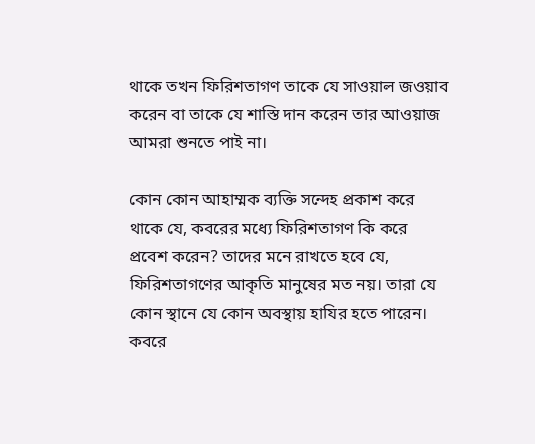থাকে তখন ফিরিশতাগণ তাকে যে সাওয়াল জওয়াব করেন বা তাকে যে শাস্তি দান করেন তার আওয়াজ আমরা শুনতে পাই না।

কোন কোন আহাম্মক ব্যক্তি সন্দেহ প্রকাশ করে থাকে যে, কবরের মধ্যে ফিরিশতাগণ কি করে প্রবেশ করেন? তাদের মনে রাখতে হবে যে, ফিরিশতাগণের আকৃতি মানুষের মত নয়। তারা যে কোন স্থানে যে কোন অবস্থায় হাযির হতে পারেন। কবরে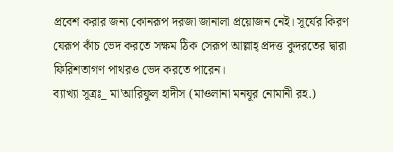প্রবেশ করার জন্য কোনরূপ দরজা জানালা প্রয়োজন নেই। সূর্যের কিরণ যেরূপ কাঁচ ভেদ করতে সক্ষম ঠিক সেরূপ আল্লাহ্ প্রদত্ত কুদরতের দ্বারা ফিরিশতাগণ পাথরও ভেদ করতে পারেন।
ব্যাখ্যা সূত্রঃ_ মা'আরিফুল হাদীস (মাওলানা মনযূর নোমানী রহ.)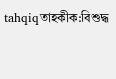tahqiqতাহকীক:বিশুদ্ধ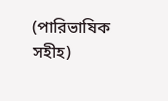(পারিভাষিক সহীহ)